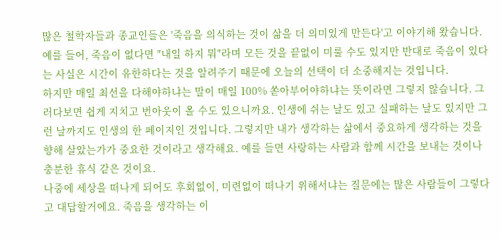많은 철학자들과 종교인들은 '죽음을 의식하는 것이 삶을 더 의미있게 만든다'고 이야기해 왔습니다.
예를 들어, 죽음이 없다면 "내일 하지 뭐"라며 모든 것을 끝없이 미룰 수도 있지만 반대로 죽음이 있다는 사실은 시간이 유한하다는 것을 알려주기 때문에 오늘의 선택이 더 소중해지는 것입니다.
하지만 매일 최선을 다해야하냐는 말이 매일 100% 쏟아부어야하냐는 뜻이라면 그렇지 않습니다. 그러다보면 쉽게 지치고 번아웃이 올 수도 있으니까요. 인생에 쉬는 날도 있고 실패하는 날도 있지만 그런 날까지도 인생의 한 페이지인 것입니다. 그렇지만 내가 생각하는 삶에서 중요하게 생각하는 것을 향해 살았는가가 중요한 것이라고 생각해요. 예를 들면 사랑하는 사람과 함께 시간을 보내는 것이나 충분한 휴식 같은 것이요.
나중에 세상을 떠나게 되어도 후회없이, 미련없이 떠나기 위해서냐는 질문에는 많은 사람들이 그렇다고 대답할거에요. 죽음을 생각하는 이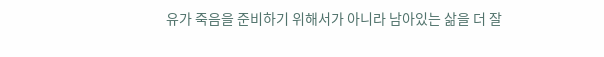유가 죽음을 준비하기 위해서가 아니라 남아있는 삶을 더 잘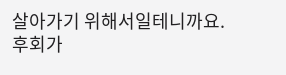살아가기 위해서일테니까요.
후회가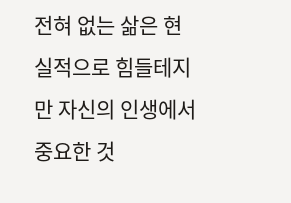전혀 없는 삶은 현실적으로 힘들테지만 자신의 인생에서 중요한 것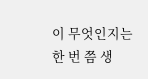이 무엇인지는 한 번 쯤 생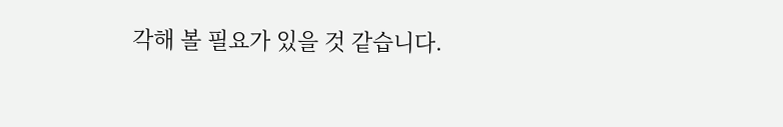각해 볼 필요가 있을 것 같습니다.